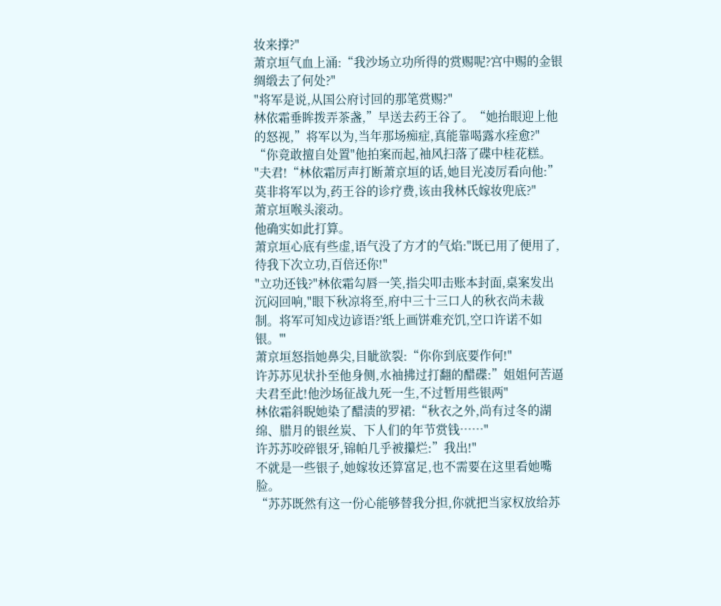妆来撑?"
萧京垣气血上涌:“我沙场立功所得的赏赐呢?宫中赐的金银绸缎去了何处?"
"将军是说,从国公府讨回的那笔赏赐?"
林依霜垂眸拨弄茶盏,”早送去药王谷了。“她抬眼迎上他的怒视,”将军以为,当年那场痴症,真能靠喝露水痊愈?"
“你竟敢擅自处置"他拍案而起,袖风扫落了碟中桂花糕。
"夫君!“林依霜厉声打断萧京垣的话,她目光凌厉看向他:”莫非将军以为,药王谷的诊疗费,该由我林氏嫁妆兜底?"
萧京垣喉头滚动。
他确实如此打算。
萧京垣心底有些虚,语气没了方才的气焰:"既已用了便用了,待我下次立功,百倍还你!"
"立功还钱?"林依霜勾唇一笑,指尖叩击账本封面,桌案发出沉闷回响,"眼下秋凉将至,府中三十三口人的秋衣尚未裁制。将军可知戍边谚语?'纸上画饼难充饥,空口许诺不如银。'"
萧京垣怒指她鼻尖,目眦欲裂:“你你到底要作何!"
许苏苏见状扑至他身侧,水袖拂过打翻的醋碟:”姐姐何苦逼夫君至此!他沙场征战九死一生,不过暂用些银两"
林依霜斜睨她染了醋渍的罗裙:“秋衣之外,尚有过冬的湖绵、腊月的银丝炭、下人们的年节赏钱……"
许苏苏咬碎银牙,锦帕几乎被攥烂:”我出!"
不就是一些银子,她嫁妆还算富足,也不需要在这里看她嘴脸。
“苏苏既然有这一份心能够替我分担,你就把当家权放给苏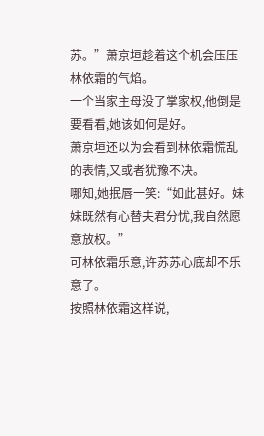苏。”萧京垣趁着这个机会压压林依霜的气焰。
一个当家主母没了掌家权,他倒是要看看,她该如何是好。
萧京垣还以为会看到林依霜慌乱的表情,又或者犹豫不决。
哪知,她抿唇一笑:“如此甚好。妹妹既然有心替夫君分忧,我自然愿意放权。”
可林依霜乐意,许苏苏心底却不乐意了。
按照林依霜这样说,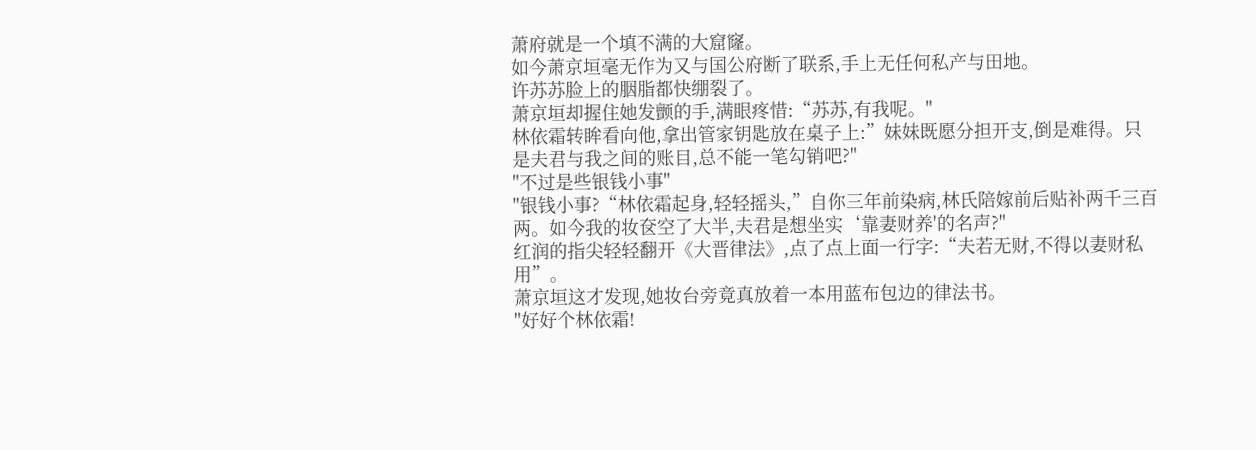萧府就是一个填不满的大窟窿。
如今萧京垣毫无作为又与国公府断了联系,手上无任何私产与田地。
许苏苏脸上的胭脂都快绷裂了。
萧京垣却握住她发颤的手,满眼疼惜:“苏苏,有我呢。"
林依霜转眸看向他,拿出管家钥匙放在桌子上:”妹妹既愿分担开支,倒是难得。只是夫君与我之间的账目,总不能一笔勾销吧?"
"不过是些银钱小事"
"银钱小事?“林依霜起身,轻轻摇头,”自你三年前染病,林氏陪嫁前后贴补两千三百两。如今我的妆奁空了大半,夫君是想坐实‘靠妻财养'的名声?"
红润的指尖轻轻翻开《大晋律法》,点了点上面一行字:“夫若无财,不得以妻财私用”。
萧京垣这才发现,她妆台旁竟真放着一本用蓝布包边的律法书。
"好好个林依霜!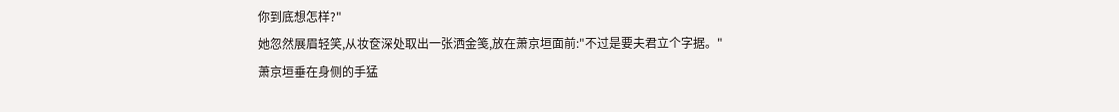你到底想怎样?"
她忽然展眉轻笑,从妆奁深处取出一张洒金笺,放在萧京垣面前:"不过是要夫君立个字据。"
萧京垣垂在身侧的手猛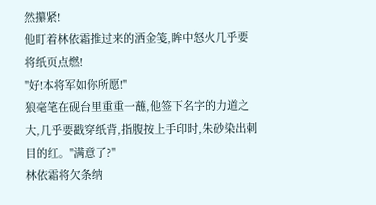然攥紧!
他盯着林依霜推过来的洒金笺,眸中怒火几乎要将纸页点燃!
"好!本将军如你所愿!"
狼毫笔在砚台里重重一蘸,他签下名字的力道之大,几乎要戳穿纸背,指腹按上手印时,朱砂染出刺目的红。"满意了?"
林依霜将欠条纳